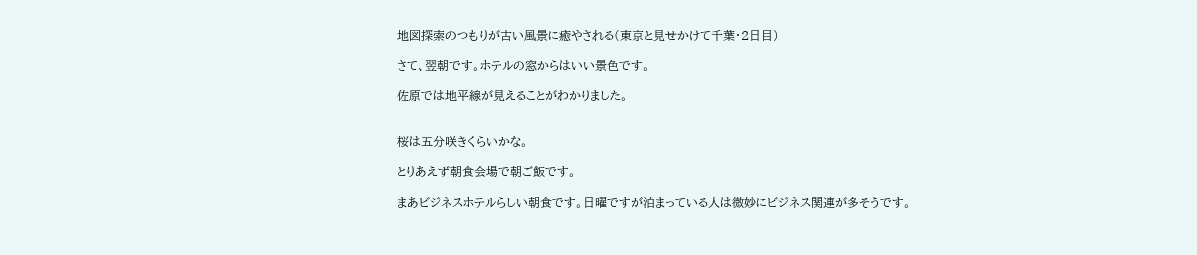地図探索のつもりが古い風景に癒やされる(東京と見せかけて千葉・2日目)

さて、翌朝です。ホテルの窓からはいい景色です。

佐原では地平線が見えることがわかりました。


桜は五分咲きくらいかな。

とりあえず朝食会場で朝ご飯です。

まあビジネスホテルらしい朝食です。日曜ですが泊まっている人は微妙にビジネス関連が多そうです。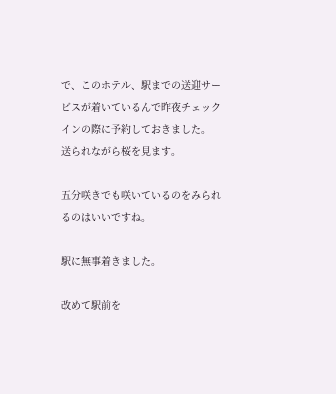で、このホテル、駅までの送迎サービスが着いているんで昨夜チェックインの際に予約しておきました。
送られながら桜を見ます。

五分咲きでも咲いているのをみられるのはいいですね。

駅に無事着きました。

改めて駅前を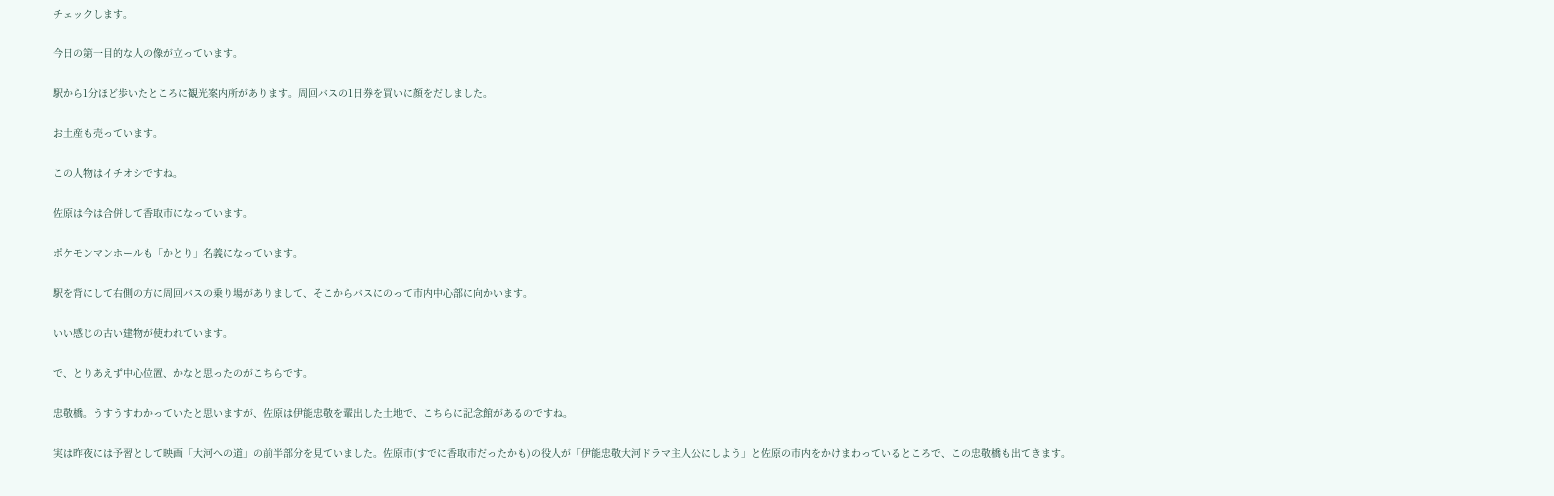チェックします。

今日の第一目的な人の像が立っています。

駅から1分ほど歩いたところに観光案内所があります。周回バスの1日券を買いに顔をだしました。

お土産も売っています。

この人物はイチオシですね。

佐原は今は合併して香取市になっています。

ポケモンマンホールも「かとり」名義になっています。

駅を背にして右側の方に周回バスの乗り場がありまして、そこからバスにのって市内中心部に向かいます。

いい感じの古い建物が使われています。

で、とりあえず中心位置、かなと思ったのがこちらです。

忠敬橋。うすうすわかっていたと思いますが、佐原は伊能忠敬を輩出した土地で、こちらに記念館があるのですね。

実は昨夜には予習として映画「大河への道」の前半部分を見ていました。佐原市(すでに香取市だったかも)の役人が「伊能忠敬大河ドラマ主人公にしよう」と佐原の市内をかけまわっているところで、この忠敬橋も出てきます。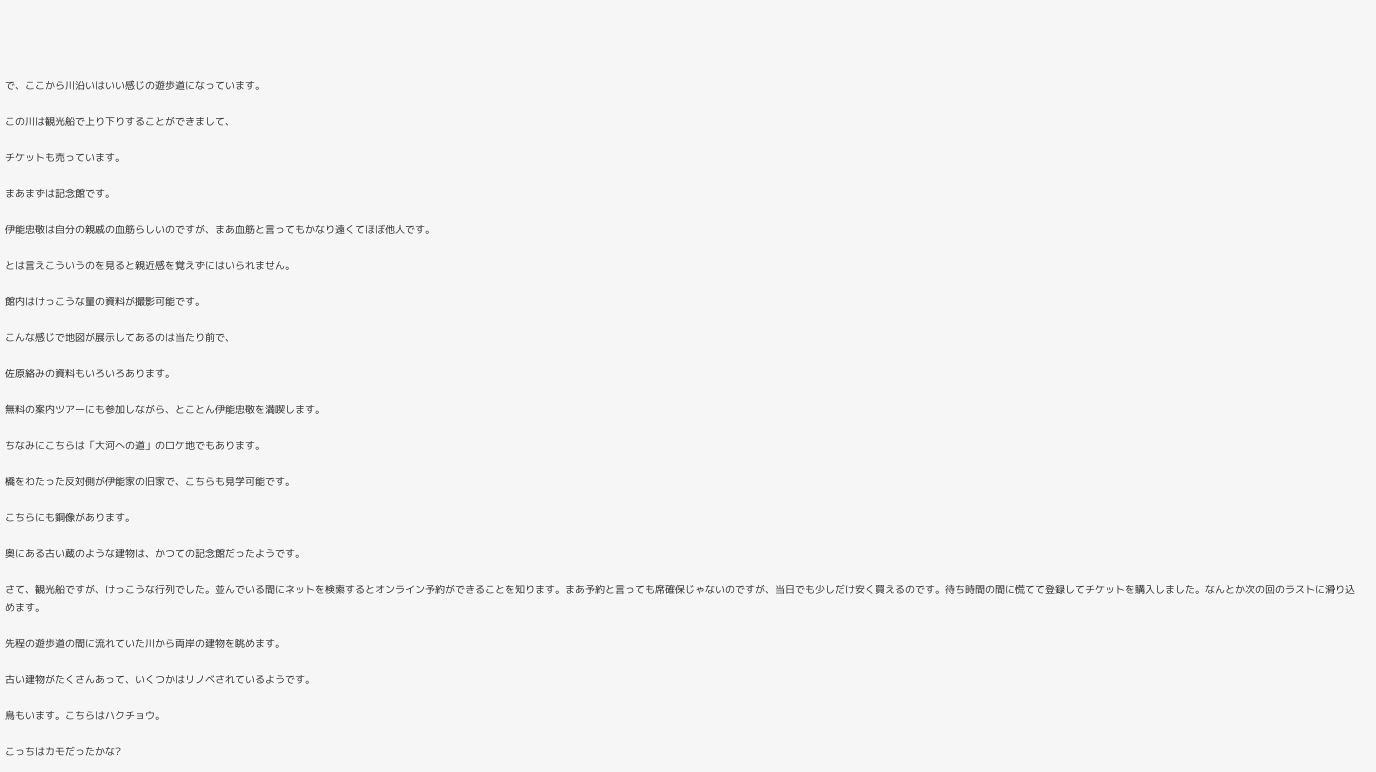で、ここから川沿いはいい感じの遊歩道になっています。

この川は観光船で上り下りすることができまして、

チケットも売っています。

まあまずは記念館です。

伊能忠敬は自分の親戚の血筋らしいのですが、まあ血筋と言ってもかなり遠くてほぼ他人です。

とは言えこういうのを見ると親近感を覚えずにはいられません。

館内はけっこうな量の資料が撮影可能です。

こんな感じで地図が展示してあるのは当たり前で、

佐原絡みの資料もいろいろあります。

無料の案内ツアーにも参加しながら、とことん伊能忠敬を満喫します。

ちなみにこちらは「大河への道」のロケ地でもあります。

橋をわたった反対側が伊能家の旧家で、こちらも見学可能です。

こちらにも銅像があります。

奥にある古い蔵のような建物は、かつての記念館だったようです。

さて、観光船ですが、けっこうな行列でした。並んでいる間にネットを検索するとオンライン予約ができることを知ります。まあ予約と言っても席確保じゃないのですが、当日でも少しだけ安く買えるのです。待ち時間の間に慌てて登録してチケットを購入しました。なんとか次の回のラストに滑り込めます。

先程の遊歩道の間に流れていた川から両岸の建物を眺めます。

古い建物がたくさんあって、いくつかはリノベされているようです。

鳥もいます。こちらはハクチョウ。

こっちはカモだったかな?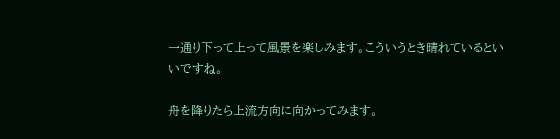一通り下って上って風景を楽しみます。こういうとき晴れているといいですね。

舟を降りたら上流方向に向かってみます。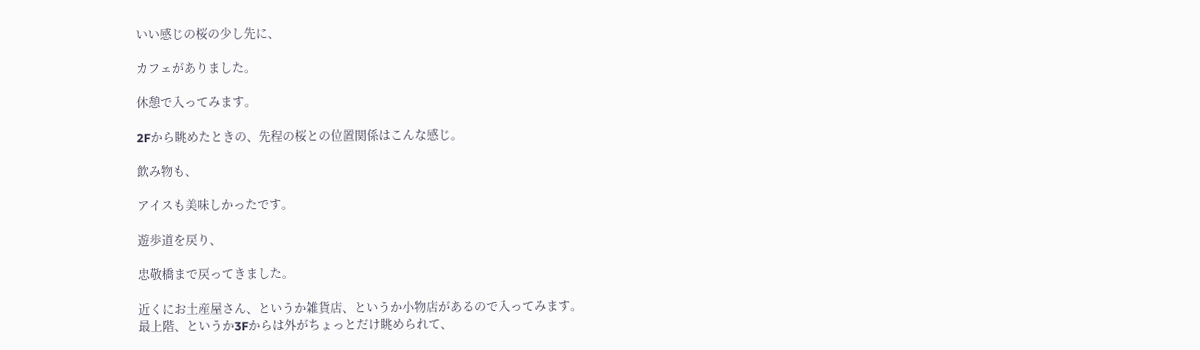いい感じの桜の少し先に、

カフェがありました。

休憩で入ってみます。

2Fから眺めたときの、先程の桜との位置関係はこんな感じ。

飲み物も、

アイスも美味しかったです。

遊歩道を戻り、

忠敬橋まで戻ってきました。

近くにお土産屋さん、というか雑貨店、というか小物店があるので入ってみます。
最上階、というか3Fからは外がちょっとだけ眺められて、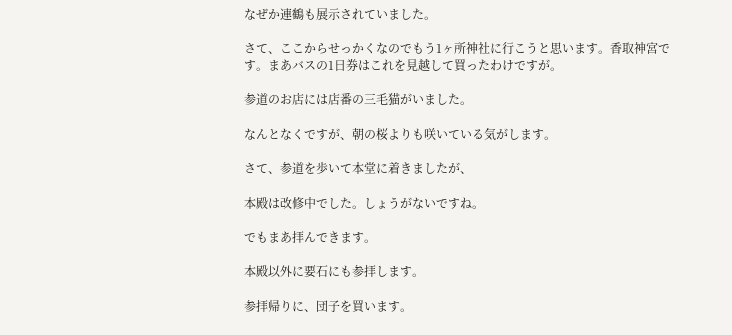なぜか連鶴も展示されていました。

さて、ここからせっかくなのでもう1ヶ所神社に行こうと思います。香取神宮です。まあバスの1日券はこれを見越して買ったわけですが。

参道のお店には店番の三毛猫がいました。

なんとなくですが、朝の桜よりも咲いている気がします。

さて、参道を歩いて本堂に着きましたが、

本殿は改修中でした。しょうがないですね。

でもまあ拝んできます。

本殿以外に要石にも参拝します。

参拝帰りに、団子を買います。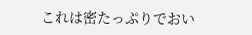これは密たっぷりでおい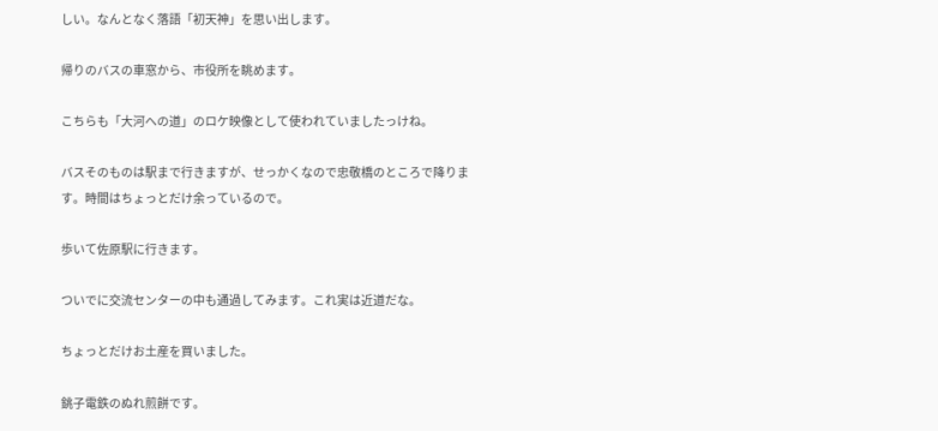しい。なんとなく落語「初天神」を思い出します。

帰りのバスの車窓から、市役所を眺めます。

こちらも「大河への道」のロケ映像として使われていましたっけね。

バスそのものは駅まで行きますが、せっかくなので忠敬橋のところで降ります。時間はちょっとだけ余っているので。

歩いて佐原駅に行きます。

ついでに交流センターの中も通過してみます。これ実は近道だな。

ちょっとだけお土産を買いました。

銚子電鉄のぬれ煎餅です。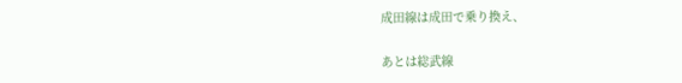成田線は成田で乗り換え、

あとは総武線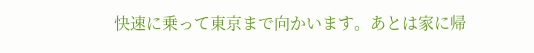快速に乗って東京まで向かいます。あとは家に帰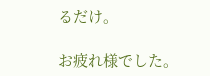るだけ。

お疲れ様でした。